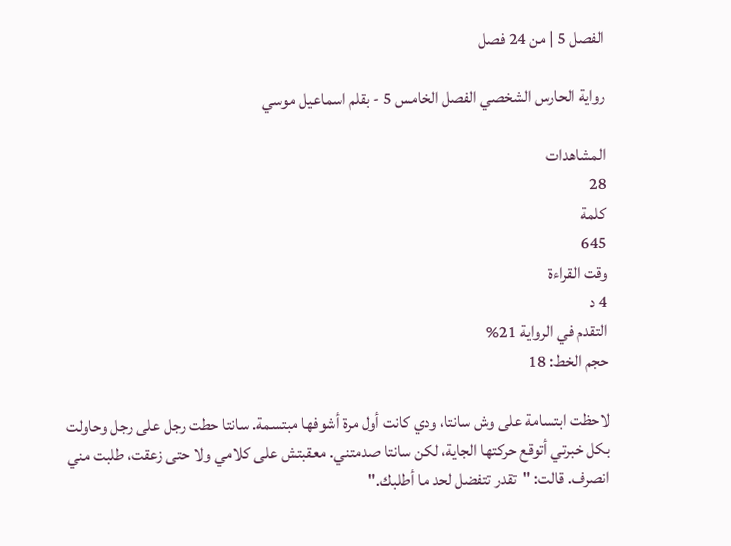الفصل 5 | من 24 فصل

رواية الحارس الشخصي الفصل الخامس 5 - بقلم اسماعيل موسي

المشاهدات
28
كلمة
645
وقت القراءة
4 د
التقدم في الرواية 21%
حجم الخط: 18

لاحظت ابتسامة على وش سانتا، ودي كانت أول مرة أشوفها مبتسمة. سانتا حطت رجل على رجل وحاولت بكل خبرتي أتوقع حركتها الجاية، لكن سانتا صدمتني. معقبتش على كلامي ولا حتى زعقت، طلبت مني انصرف. قالت: "تقدر تتفضل لحد ما أطلبك."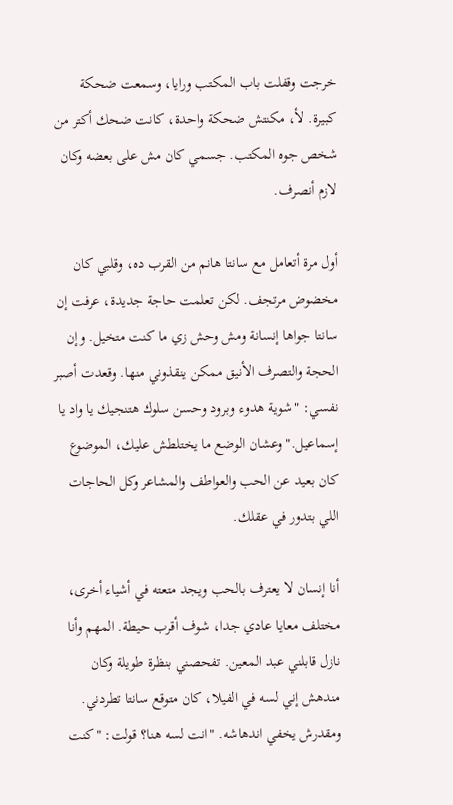خرجت وقفلت باب المكتب ورايا، وسمعت ضحكة كبيرة. لأ، مكنتش ضحكة واحدة، كانت ضحك أكتر من شخص جوه المكتب. جسمي كان مش على بعضه وكان لازم أنصرف.

أول مرة أتعامل مع سانتا هانم من القرب ده، وقلبي كان مخضوض مرتجف. لكن تعلمت حاجة جديدة، عرفت إن سانتا جواها إنسانة ومش وحش زي ما كنت متخيل. وإن الحجة والتصرف الأنيق ممكن ينقذوني منها. وقعدت أصبر نفسي: "شوية هدوء وبرود وحسن سلوك هتنجيك يا واد يا إسماعيل." وعشان الوضع ما يختلطش عليك، الموضوع كان بعيد عن الحب والعواطف والمشاعر وكل الحاجات اللي بتدور في عقلك.

أنا إنسان لا يعترف بالحب ويجد متعته في أشياء أخرى، مختلف معايا عادي جدا، شوف أقرب حيطة. المهم وأنا نازل قابلني عبد المعين. تفحصني بنظرة طويلة وكان مندهش إني لسه في الفيلا، كان متوقع سانتا تطردني. ومقدرش يخفي اندهاشه. "انت لسه هنا؟ قولت: "كنت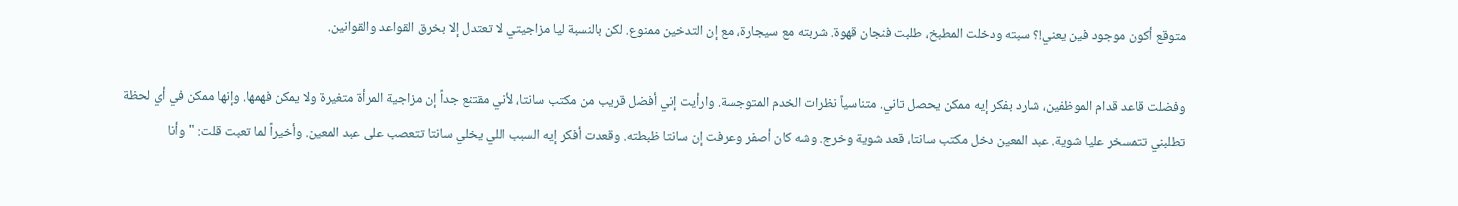متوقع أكون موجود فين يعني!؟ سبته ودخلت المطبخ، طلبت فنجان قهوة. شربته مع سيجارة، مع إن التدخين ممنوع. لكن بالنسبة ليا مزاجيتي لا تعتدل إلا بخرق القواعد والقوانين.

وفضلت قاعد قدام الموظفين، شارد بفكر إيه ممكن يحصل تاني. متناسياً نظرات الخدم المتوجسة. وارأيت إني أفضل قريب من مكتب سانتا، لأني مقتنع جداً إن مزاجية المرأة متغيرة ولا يمكن فهمها. وإنها ممكن في أي لحظة تطلبني تتمسخر عليا شوية. عبد المعين دخل مكتب سانتا، قعد شوية وخرج. وشه كان أصفر وعرفت إن سانتا ظبطته. وقعدت أفكر إيه السبب اللي يخلي سانتا تتعصب على عبد المعين. وأخيراً لما تعبت قلت: "وأنا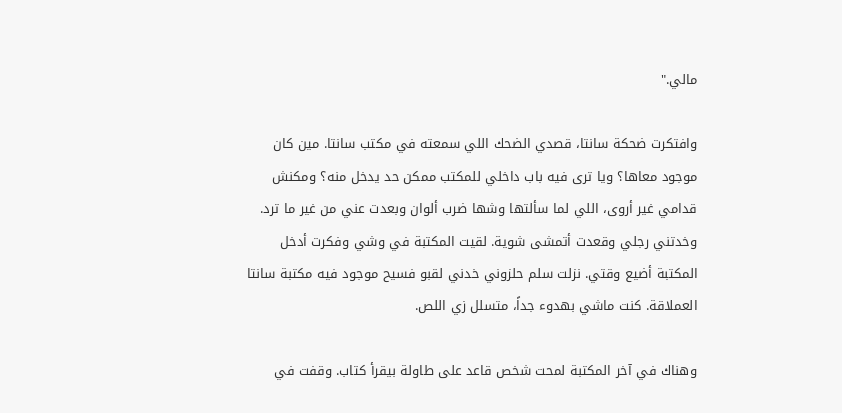مالي."

وافتكرت ضحكة سانتا، قصدي الضحك اللي سمعته في مكتب سانتا. مين كان موجود معاها؟ ويا ترى فيه باب داخلي للمكتب ممكن حد يدخل منه؟ ومكنش قدامي غير أروى، اللي لما سألتها وشها ضرب ألوان وبعدت عني من غير ما ترد. وخدتني رجلي وقعدت أتمشى شوية. لقيت المكتبة في وشي وفكرت أدخل المكتبة أضيع وقتي. نزلت سلم حلزوني خدني لقبو فسيح موجود فيه مكتبة سانتا العملاقة. كنت ماشي بهدوء جداً، متسلل زي اللص.

وهناك في آخر المكتبة لمحت شخص قاعد على طاولة بيقرأ كتاب. وقفت في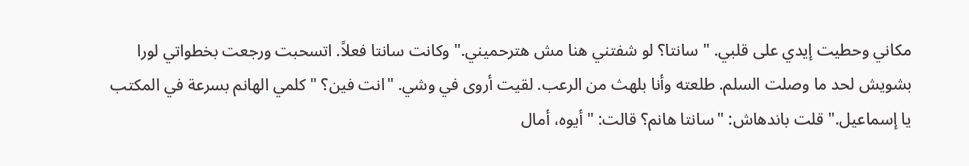مكاني وحطيت إيدي على قلبي. "سانتا؟ لو شفتني هنا مش هترحميني." وكانت سانتا فعلاً. اتسحبت ورجعت بخطواتي لورا بشويش لحد ما وصلت السلم. طلعته وأنا بلهث من الرعب. لقيت أروى في وشي. "انت فين؟ "كلمي الهانم بسرعة في المكتب يا إسماعيل." قلت باندهاش: "سانتا هانم؟ قالت: "أيوه، أمال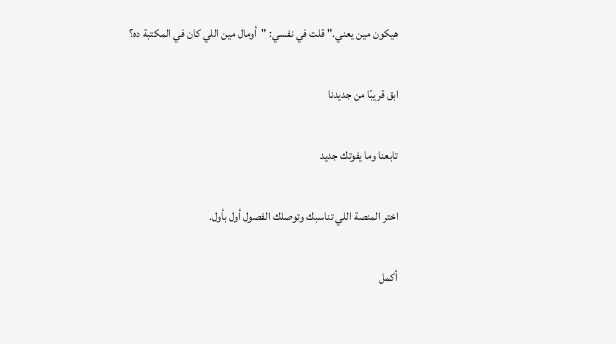هيكون مين يعني." قلت في نفسي: "أومال مين اللي كان في المكتبة ده؟

ابق قريبًا من جديدنا

تابعنا وما يفوتك جديد

اختر المنصة اللي تناسبك وتوصلك الفصول أول بأول.

أكمل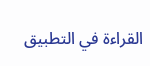القراءة في التطبيق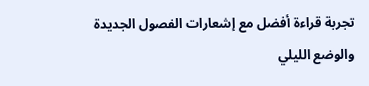تجربة قراءة أفضل مع إشعارات الفصول الجديدة والوضع الليلي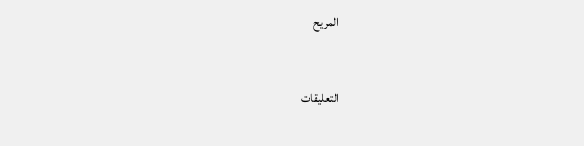المريح



التعليقات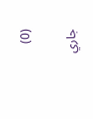(0)

جاري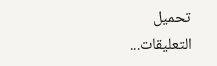تحميل التعليقات...